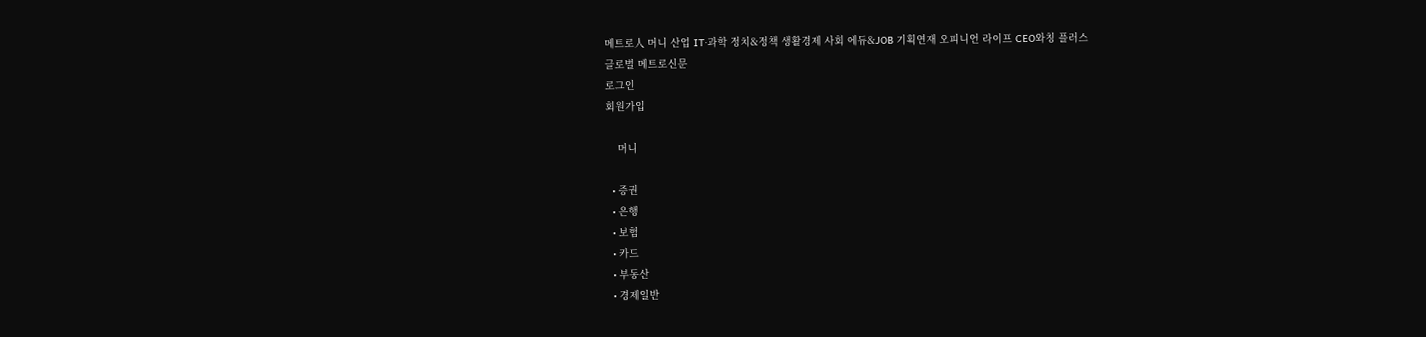메트로人 머니 산업 IT·과학 정치&정책 생활경제 사회 에듀&JOB 기획연재 오피니언 라이프 CEO와칭 플러스
글로벌 메트로신문
로그인
회원가입

    머니

  • 증권
  • 은행
  • 보험
  • 카드
  • 부동산
  • 경제일반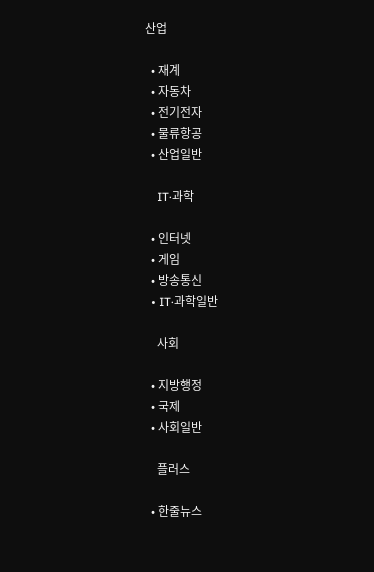산업

  • 재계
  • 자동차
  • 전기전자
  • 물류항공
  • 산업일반

    IT·과학

  • 인터넷
  • 게임
  • 방송통신
  • IT·과학일반

    사회

  • 지방행정
  • 국제
  • 사회일반

    플러스

  • 한줄뉴스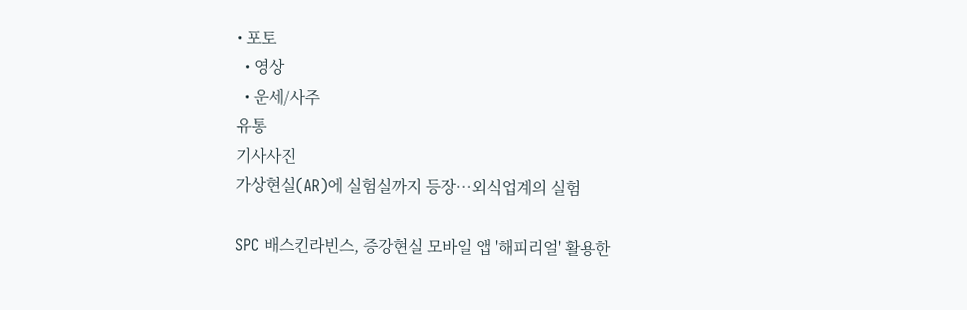• 포토
  • 영상
  • 운세/사주
유통
기사사진
가상현실(AR)에 실험실까지 등장…외식업계의 실험

SPC 배스킨라빈스, 증강현실 모바일 앱 '해피리얼' 활용한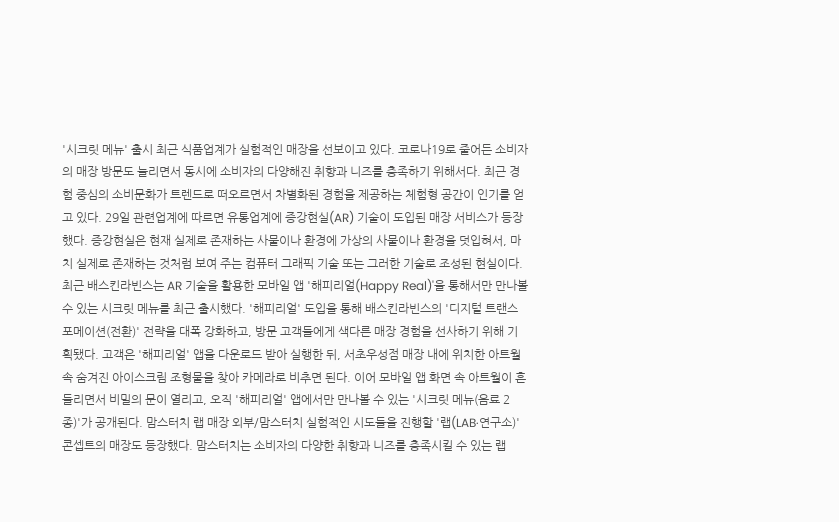'시크릿 메뉴' 출시 최근 식품업계가 실험적인 매장을 선보이고 있다. 코로나19로 줄어든 소비자의 매장 방문도 늘리면서 동시에 소비자의 다양해진 취향과 니즈를 충족하기 위해서다. 최근 경험 중심의 소비문화가 트렌드로 떠오르면서 차별화된 경험을 제공하는 체험형 공간이 인기를 얻고 있다. 29일 관련업계에 따르면 유통업계에 증강현실(AR) 기술이 도입된 매장 서비스가 등장했다. 증강현실은 현재 실제로 존재하는 사물이나 환경에 가상의 사물이나 환경을 덧입혀서, 마치 실제로 존재하는 것처럼 보여 주는 컴퓨터 그래픽 기술 또는 그러한 기술로 조성된 현실이다. 최근 배스킨라빈스는 AR 기술을 활용한 모바일 앱 '해피리얼(Happy Real)'을 통해서만 만나볼 수 있는 시크릿 메뉴를 최근 출시했다. '해피리얼' 도입을 통해 배스킨라빈스의 '디지털 트랜스포메이션(전환)' 전략을 대폭 강화하고, 방문 고객들에게 색다른 매장 경험을 선사하기 위해 기획됐다. 고객은 '해피리얼' 앱을 다운로드 받아 실행한 뒤, 서초우성점 매장 내에 위치한 아트월 속 숨겨진 아이스크림 조형물을 찾아 카메라로 비추면 된다. 이어 모바일 앱 화면 속 아트월이 흔들리면서 비밀의 문이 열리고, 오직 '해피리얼' 앱에서만 만나볼 수 있는 '시크릿 메뉴(음료 2종)'가 공개된다. 맘스터치 랩 매장 외부/맘스터치 실험적인 시도들을 진행할 '랩(LAB·연구소)' 콘셉트의 매장도 등장했다. 맘스터치는 소비자의 다양한 취향과 니즈를 충족시킬 수 있는 랩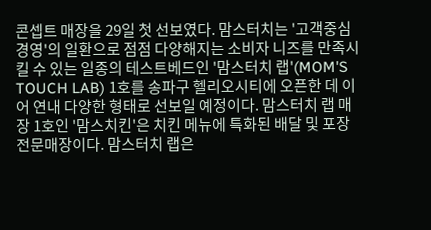콘셉트 매장을 29일 첫 선보였다. 맘스터치는 '고객중심 경영'의 일환으로 점점 다양해지는 소비자 니즈를 만족시킬 수 있는 일종의 테스트베드인 '맘스터치 랩'(MOM'S TOUCH LAB) 1호를 송파구 헬리오시티에 오픈한 데 이어 연내 다양한 형태로 선보일 예정이다. 맘스터치 랩 매장 1호인 '맘스치킨'은 치킨 메뉴에 특화된 배달 및 포장 전문매장이다. 맘스터치 랩은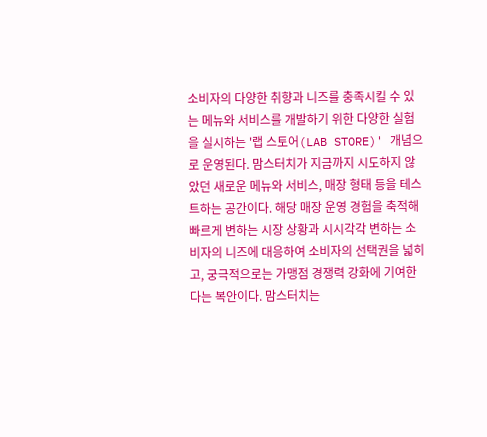소비자의 다양한 취향과 니즈를 충족시킬 수 있는 메뉴와 서비스를 개발하기 위한 다양한 실험을 실시하는 '랩 스토어(LAB STORE)' 개념으로 운영된다. 맘스터치가 지금까지 시도하지 않았던 새로운 메뉴와 서비스, 매장 형태 등을 테스트하는 공간이다. 해당 매장 운영 경험을 축적해 빠르게 변하는 시장 상황과 시시각각 변하는 소비자의 니즈에 대응하여 소비자의 선택권을 넓히고, 궁극적으로는 가맹점 경쟁력 강화에 기여한다는 복안이다. 맘스터치는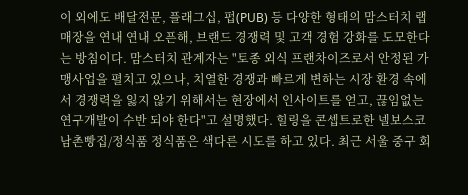이 외에도 배달전문, 플래그십, 펍(PUB) 등 다양한 형태의 맘스터치 랩 매장을 연내 연내 오픈해, 브랜드 경쟁력 및 고객 경험 강화를 도모한다는 방침이다. 맘스터치 관계자는 "토종 외식 프랜차이즈로서 안정된 가맹사업을 펼치고 있으나, 치열한 경쟁과 빠르게 변하는 시장 환경 속에서 경쟁력을 잃지 않기 위해서는 현장에서 인사이트를 얻고, 끊임없는 연구개발이 수반 되야 한다"고 설명했다. 힐링을 콘셉트로한 넬보스코 남촌빵집/정식품 정식품은 색다른 시도를 하고 있다. 최근 서울 중구 회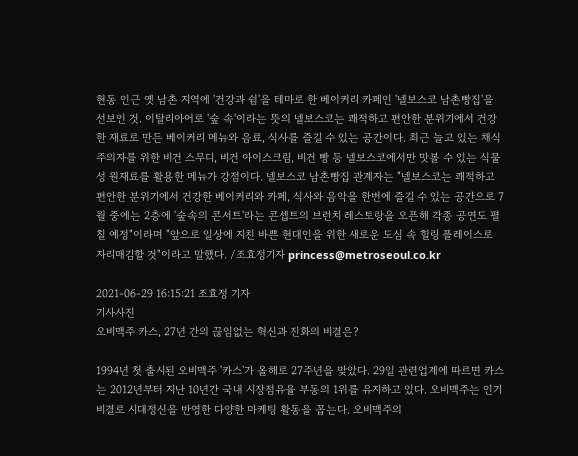현동 인근 옛 남촌 지역에 '건강과 쉼'을 테마로 한 베이커리 카페인 '넬보스코 남촌빵집'을 선보인 것. 이탈리아어로 '숲 속'이라는 뜻의 넬보스코는 쾌적하고 편안한 분위기에서 건강한 재료로 만든 베이커리 메뉴와 음료, 식사를 즐길 수 있는 공간이다. 최근 늘고 있는 채식주의자를 위한 비건 스무디, 비건 아이스크림, 비건 빵 등 넬보스코에서만 맛볼 수 있는 식물성 원재료를 활용한 메뉴가 강점이다. 넬보스코 남촌빵집 관계자는 "넬보스코는 쾌적하고 편안한 분위기에서 건강한 베이커리와 카페, 식사와 음악을 한번에 즐길 수 있는 공간으로 7월 중에는 2층에 '숲속의 콘서트'라는 콘셉트의 브런치 레스토랑을 오픈해 각종 공연도 펼칠 예정"이라며 "앞으로 일상에 지친 바쁜 현대인을 위한 새로운 도심 속 힐링 플레이스로 자리매김할 것"이라고 말했다. /조효정기자 princess@metroseoul.co.kr

2021-06-29 16:15:21 조효정 기자
기사사진
오비맥주 카스, 27년 간의 끊임없는 혁신과 진화의 비결은?

1994년 첫 출시된 오비맥주 '카스'가 올해로 27주년을 맞았다. 29일 관련업계에 따르면 카스는 2012년부터 지난 10년간 국내 시장점유율 부동의 1위를 유지하고 있다. 오비맥주는 인기 비결로 시대정신을 반영한 다양한 마케팅 활동을 꼽는다. 오비맥주의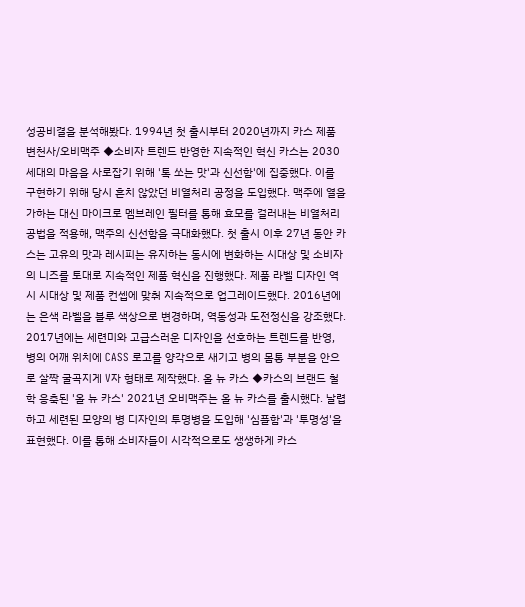성공비결을 분석해봤다. 1994년 첫 출시부터 2020년까지 카스 제품 변천사/오비맥주 ◆소비자 트렌드 반영한 지속적인 혁신 카스는 2030세대의 마음을 사로잡기 위해 '톡 쏘는 맛'과 신선함'에 집중했다. 이를 구현하기 위해 당시 흔치 않았던 비열처리 공정을 도입했다. 맥주에 열을 가하는 대신 마이크로 멤브레인 필터를 통해 효모를 걸러내는 비열처리 공법을 적용해, 맥주의 신선함을 극대화했다. 첫 출시 이후 27년 동안 카스는 고유의 맛과 레시피는 유지하는 동시에 변화하는 시대상 및 소비자의 니즈를 토대로 지속적인 제품 혁신을 진행했다. 제품 라벨 디자인 역시 시대상 및 제품 컨셉에 맞춰 지속적으로 업그레이드했다. 2016년에는 은색 라벨을 블루 색상으로 변경하며, 역동성과 도전정신을 강조했다. 2017년에는 세련미와 고급스러운 디자인을 선호하는 트렌드를 반영, 병의 어깨 위치에 CASS 로고를 양각으로 새기고 병의 몸통 부분을 안으로 살짝 굴곡지게 V자 형태로 제작했다. 올 뉴 카스 ◆카스의 브랜드 철학 응축된 '올 뉴 카스' 2021년 오비맥주는 올 뉴 카스를 출시했다. 날렵하고 세련된 모양의 병 디자인의 투명병을 도입해 '심플함'과 '투명성'을 표현했다. 이를 통해 소비자들이 시각적으로도 생생하게 카스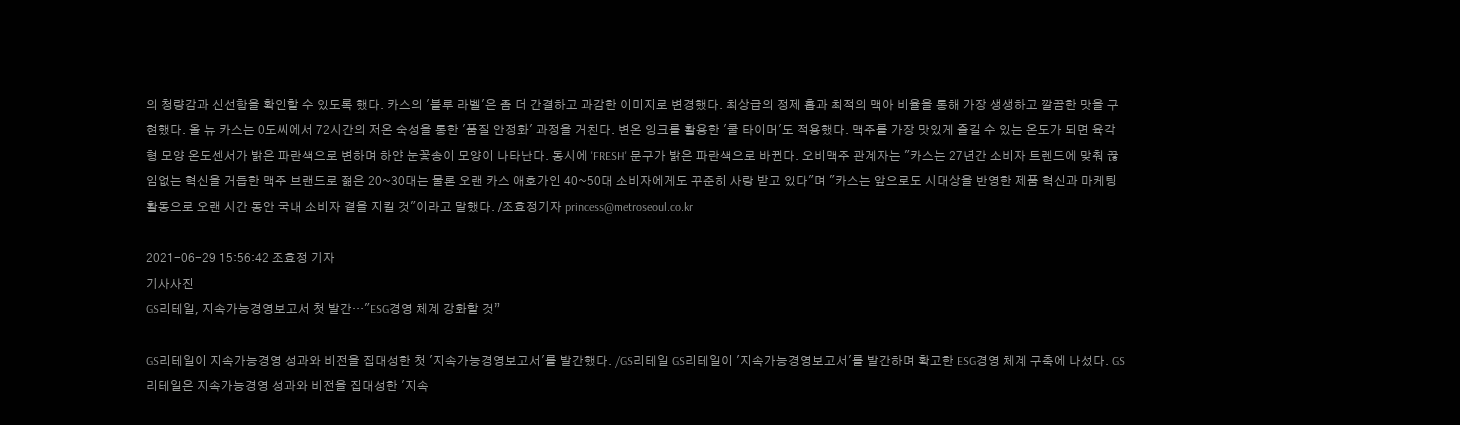의 청량감과 신선함을 확인할 수 있도록 했다. 카스의 '블루 라벨'은 좀 더 간결하고 과감한 이미지로 변경했다. 최상급의 정제 홉과 최적의 맥아 비율을 통해 가장 생생하고 깔끔한 맛을 구현했다. 올 뉴 카스는 0도씨에서 72시간의 저온 숙성을 통한 '품질 안정화' 과정을 거친다. 변온 잉크를 활용한 '쿨 타이머'도 적용했다. 맥주를 가장 맛있게 즐길 수 있는 온도가 되면 육각형 모양 온도센서가 밝은 파란색으로 변하며 하얀 눈꽃송이 모양이 나타난다. 동시에 'FRESH' 문구가 밝은 파란색으로 바뀐다. 오비맥주 관계자는 "카스는 27년간 소비자 트렌드에 맞춰 끊임없는 혁신을 거듭한 맥주 브랜드로 젊은 20~30대는 물론 오랜 카스 애호가인 40~50대 소비자에게도 꾸준히 사랑 받고 있다"며 "카스는 앞으로도 시대상을 반영한 제품 혁신과 마케팅 활동으로 오랜 시간 동안 국내 소비자 곁을 지킬 것"이라고 말했다. /조효정기자 princess@metroseoul.co.kr

2021-06-29 15:56:42 조효정 기자
기사사진
GS리테일, 지속가능경영보고서 첫 발간…"ESG경영 체계 강화할 것”

GS리테일이 지속가능경영 성과와 비전을 집대성한 첫 '지속가능경영보고서'를 발간했다. /GS리테일 GS리테일이 '지속가능경영보고서'를 발간하며 확고한 ESG경영 체계 구축에 나섰다. GS리테일은 지속가능경영 성과와 비전을 집대성한 '지속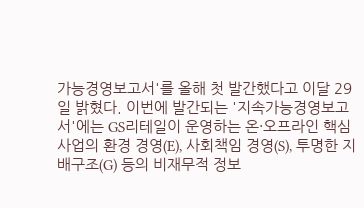가능경영보고서'를 올해 첫 발간했다고 이달 29일 밝혔다. 이번에 발간되는 '지속가능경영보고서'에는 GS리테일이 운영하는 온·오프라인 핵심 사업의 환경 경영(E), 사회책임 경영(S), 투명한 지배구조(G) 등의 비재무적 정보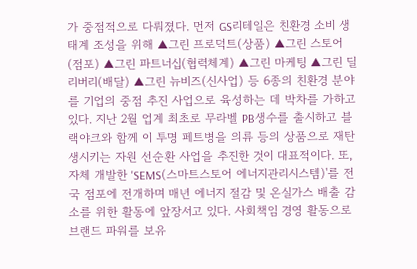가 중점적으로 다뤄졌다. 먼저 GS리테일은 친환경 소비 생태계 조성을 위해 ▲그린 프로덕트(상품) ▲그린 스토어(점포) ▲그린 파트너십(협력체계) ▲그린 마케팅 ▲그린 딜리버리(배달) ▲그린 뉴비즈(신사업) 등 6종의 친환경 분야를 기업의 중점 추진 사업으로 육성하는 데 박차를 가하고 있다. 지난 2월 업계 최초로 무라벨 PB생수를 출시하고 블랙야크와 함께 이 투명 페트병을 의류 등의 상품으로 재탄생시키는 자원 선순환 사업을 추진한 것이 대표적이다. 또, 자체 개발한 'SEMS(스마트스토어 에너지관리시스템)'를 전국 점포에 전개하며 매년 에너지 절감 및 온실가스 배출 감소를 위한 활동에 앞장서고 있다. 사회책임 경영 활동으로 브랜드 파워를 보유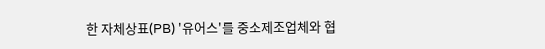한 자체상표(PB) '유어스'를 중소제조업체와 협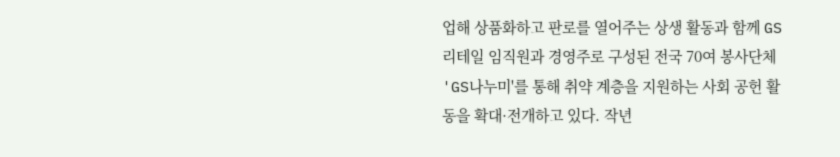업해 상품화하고 판로를 열어주는 상생 활동과 함께 GS리테일 임직원과 경영주로 구성된 전국 70여 봉사단체 'GS나누미'를 통해 취약 계층을 지원하는 사회 공헌 활동을 확대·전개하고 있다. 작년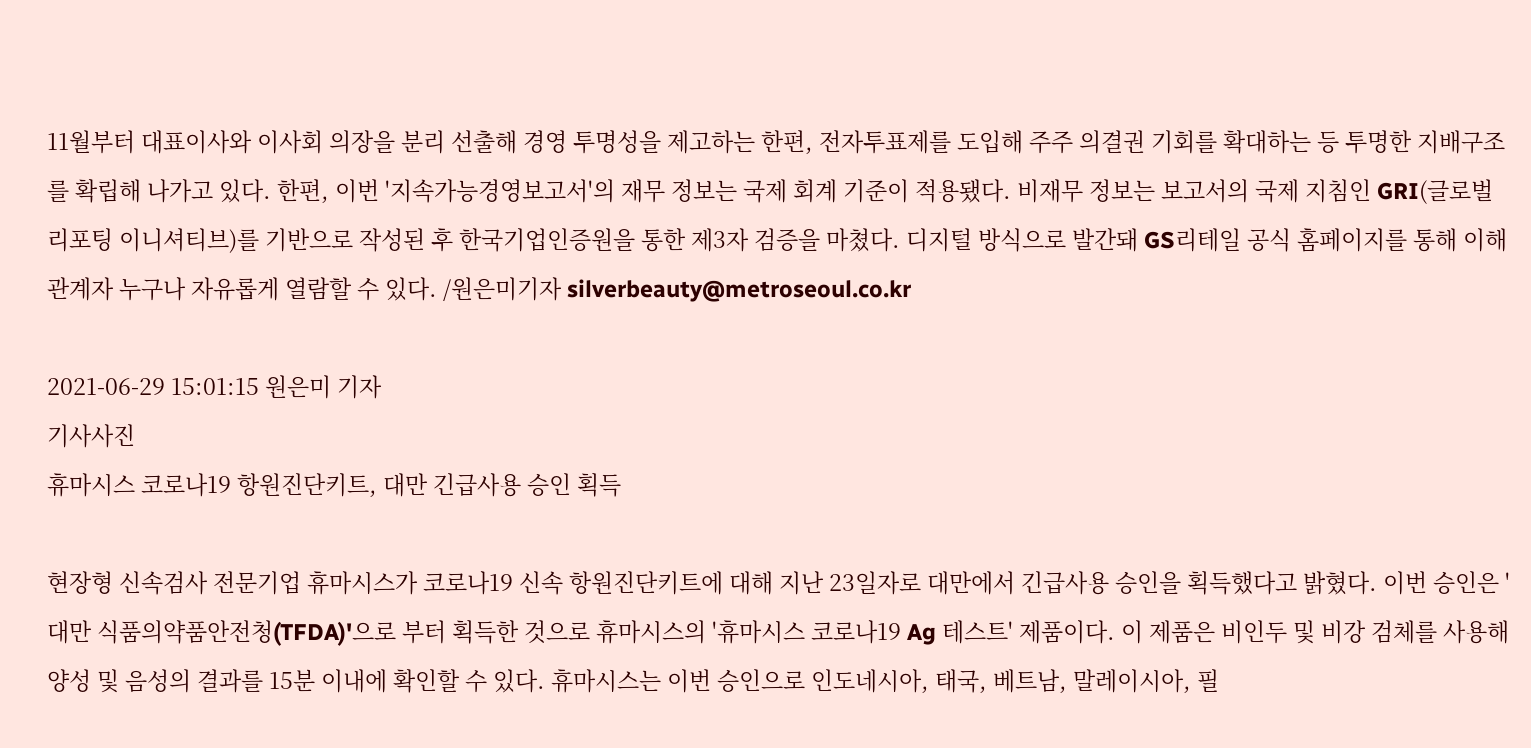11월부터 대표이사와 이사회 의장을 분리 선출해 경영 투명성을 제고하는 한편, 전자투표제를 도입해 주주 의결권 기회를 확대하는 등 투명한 지배구조를 확립해 나가고 있다. 한편, 이번 '지속가능경영보고서'의 재무 정보는 국제 회계 기준이 적용됐다. 비재무 정보는 보고서의 국제 지침인 GRI(글로벌 리포팅 이니셔티브)를 기반으로 작성된 후 한국기업인증원을 통한 제3자 검증을 마쳤다. 디지털 방식으로 발간돼 GS리테일 공식 홈페이지를 통해 이해관계자 누구나 자유롭게 열람할 수 있다. /원은미기자 silverbeauty@metroseoul.co.kr

2021-06-29 15:01:15 원은미 기자
기사사진
휴마시스 코로나19 항원진단키트, 대만 긴급사용 승인 획득

현장형 신속검사 전문기업 휴마시스가 코로나19 신속 항원진단키트에 대해 지난 23일자로 대만에서 긴급사용 승인을 획득했다고 밝혔다. 이번 승인은 '대만 식품의약품안전청(TFDA)'으로 부터 획득한 것으로 휴마시스의 '휴마시스 코로나19 Ag 테스트' 제품이다. 이 제품은 비인두 및 비강 검체를 사용해 양성 및 음성의 결과를 15분 이내에 확인할 수 있다. 휴마시스는 이번 승인으로 인도네시아, 태국, 베트남, 말레이시아, 필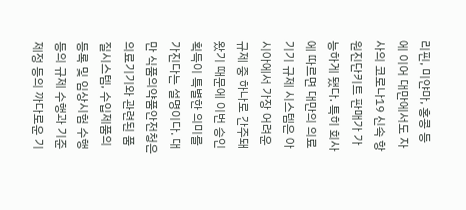리핀, 미얀마, 홍콩 등에 이어 대만에서도 자사의 코로나19 신속 항원진단키트 판매가 가능하게 됐다. 특히 회사에 따르면 대만의 의료기기 규제 시스템은 아시아에서 가장 어려운 규제 중 하나로 간주돼 왔기 때문에 이번 승인 획득이 특별한 의미를 가진다는 설명이다. 대만 식품의약품안전청은 의료기기와 관련된 품질시스템, 수입제품의 등록 및 임상시험 수행 등의 규제 수행과 기준 제정 등의 까다로운 기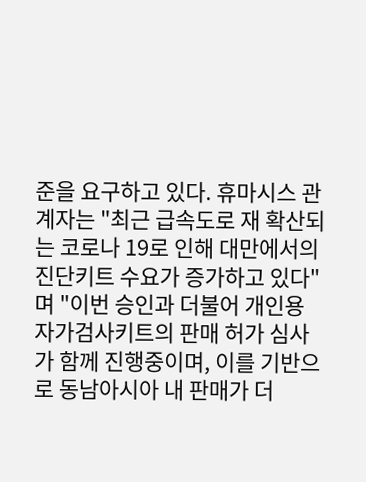준을 요구하고 있다. 휴마시스 관계자는 "최근 급속도로 재 확산되는 코로나 19로 인해 대만에서의 진단키트 수요가 증가하고 있다"며 "이번 승인과 더불어 개인용 자가검사키트의 판매 허가 심사가 함께 진행중이며, 이를 기반으로 동남아시아 내 판매가 더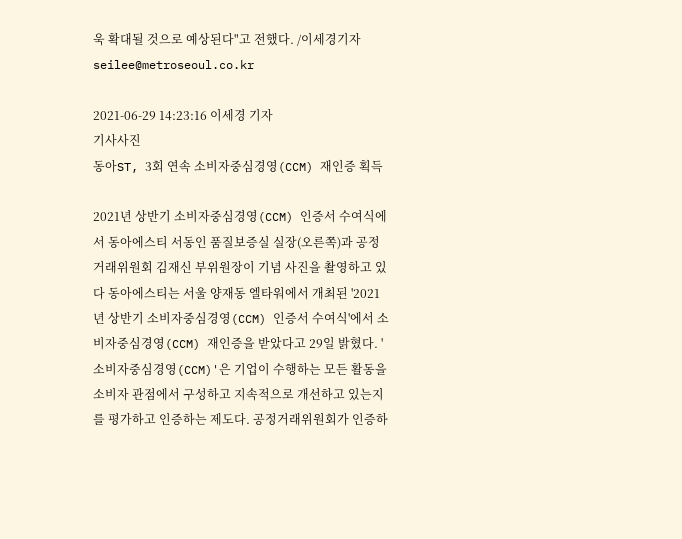욱 확대될 것으로 예상된다"고 전했다. /이세경기자 seilee@metroseoul.co.kr

2021-06-29 14:23:16 이세경 기자
기사사진
동아ST, 3회 연속 소비자중심경영(CCM) 재인증 획득

2021년 상반기 소비자중심경영(CCM) 인증서 수여식에서 동아에스티 서동인 품질보증실 실장(오른쪽)과 공정거래위원회 김재신 부위원장이 기념 사진을 촬영하고 있다 동아에스티는 서울 양재동 엘타워에서 개최된 '2021년 상반기 소비자중심경영(CCM) 인증서 수여식'에서 소비자중심경영(CCM) 재인증을 받았다고 29일 밝혔다. '소비자중심경영(CCM)'은 기업이 수행하는 모든 활동을 소비자 관점에서 구성하고 지속적으로 개선하고 있는지를 평가하고 인증하는 제도다. 공정거래위원회가 인증하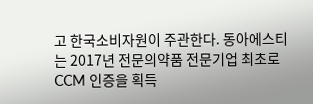고 한국소비자원이 주관한다. 동아에스티는 2017년 전문의약품 전문기업 최초로 CCM 인증을 획득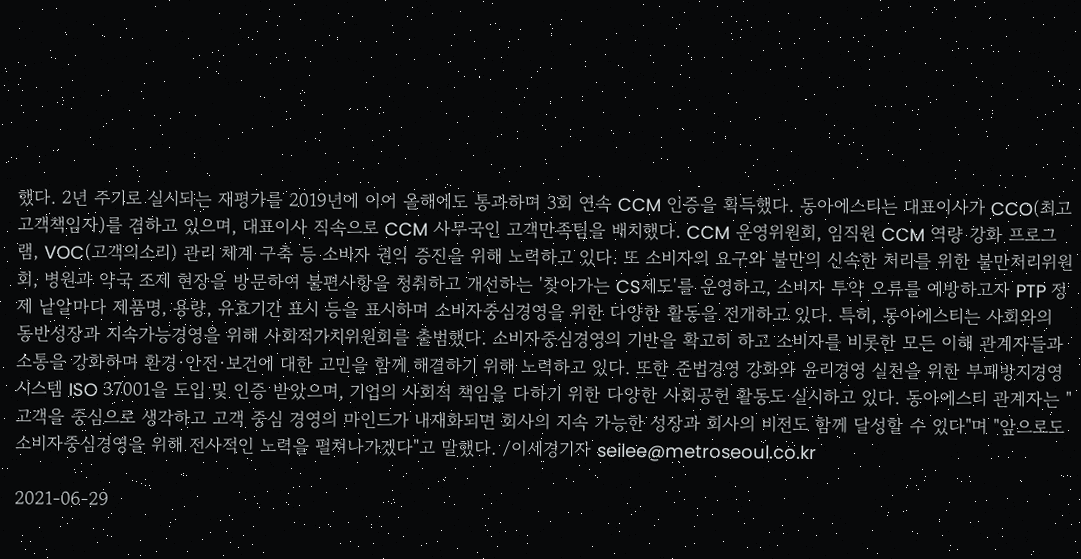했다. 2년 주기로 실시되는 재평가를 2019년에 이어 올해에도 통과하며 3회 연속 CCM 인증을 획득했다. 동아에스티는 대표이사가 CCO(최고고객책임자)를 겸하고 있으며, 대표이사 직속으로 CCM 사무국인 고객만족팀을 배치했다. CCM 운영위원회, 임직원 CCM 역량 강화 프로그램, VOC(고객의소리) 관리 체계 구축 등 소비자 권익 증진을 위해 노력하고 있다. 또 소비자의 요구와 불만의 신속한 처리를 위한 불만처리위원회, 병원과 약국 조제 현장을 방문하여 불편사항을 청취하고 개선하는 '찾아가는 CS제도'를 운영하고, 소비자 투약 오류를 예방하고자 PTP 정제 낱알마다 제품명, 용량, 유효기간 표시 등을 표시하며 소비자중심경영을 위한 다양한 활동을 전개하고 있다. 특히, 동아에스티는 사회와의 동반성장과 지속가능경영을 위해 사회적가치위원회를 출범했다. 소비자중심경영의 기반을 확고히 하고 소비자를 비롯한 모든 이해 관계자들과 소통을 강화하며 환경·안전·보건에 대한 고민을 함께 해결하기 위해 노력하고 있다. 또한 준법경영 강화와 윤리경영 실천을 위한 부패방지경영시스템 ISO 37001을 도입 및 인증 받았으며, 기업의 사회적 책임을 다하기 위한 다양한 사회공헌 활동도 실시하고 있다. 동아에스티 관계자는 "고객을 중심으로 생각하고 고객 중심 경영의 마인드가 내재화되면 회사의 지속 가능한 성장과 회사의 비전도 함께 달성할 수 있다"며 "앞으로도 소비자중심경영을 위해 전사적인 노력을 펼쳐나가겠다"고 말했다. /이세경기자 seilee@metroseoul.co.kr

2021-06-29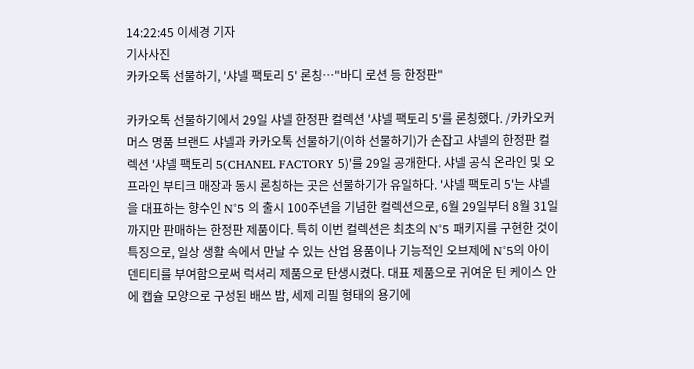14:22:45 이세경 기자
기사사진
카카오톡 선물하기, '샤넬 팩토리 5' 론칭…"바디 로션 등 한정판"

카카오톡 선물하기에서 29일 샤넬 한정판 컬렉션 '샤넬 팩토리 5'를 론칭했다. /카카오커머스 명품 브랜드 샤넬과 카카오톡 선물하기(이하 선물하기)가 손잡고 샤넬의 한정판 컬렉션 '샤넬 팩토리 5(CHANEL FACTORY 5)'를 29일 공개한다. 샤넬 공식 온라인 및 오프라인 부티크 매장과 동시 론칭하는 곳은 선물하기가 유일하다. '샤넬 팩토리 5'는 샤넬을 대표하는 향수인 N°5 의 출시 100주년을 기념한 컬렉션으로, 6월 29일부터 8월 31일까지만 판매하는 한정판 제품이다. 특히 이번 컬렉션은 최초의 N°5 패키지를 구현한 것이 특징으로, 일상 생활 속에서 만날 수 있는 산업 용품이나 기능적인 오브제에 N°5의 아이덴티티를 부여함으로써 럭셔리 제품으로 탄생시켰다. 대표 제품으로 귀여운 틴 케이스 안에 캡슐 모양으로 구성된 배쓰 밤, 세제 리필 형태의 용기에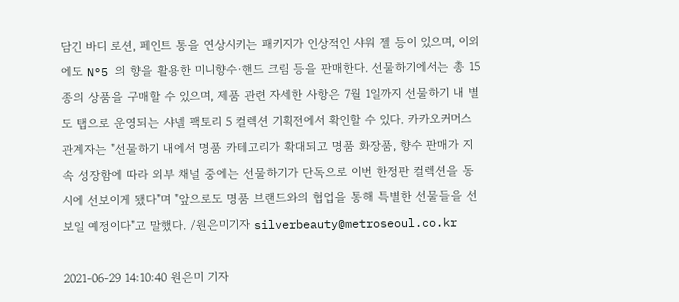담긴 바디 로션, 페인트 통을 연상시키는 패키지가 인상적인 샤워 젤 등이 있으며, 이외에도 N°5 의 향을 활용한 미니향수·핸드 크림 등을 판매한다. 선물하기에서는 총 15종의 상품을 구매할 수 있으며, 제품 관련 자세한 사항은 7월 1일까지 선물하기 내 별도 탭으로 운영되는 샤넬 팩토리 5 컬렉션 기획전에서 확인할 수 있다. 카카오커머스 관계자는 "선물하기 내에서 명품 카테고리가 확대되고 명품 화장품, 향수 판매가 지속 성장함에 따라 외부 채널 중에는 선물하기가 단독으로 이번 한정판 컬렉션을 동시에 선보이게 됐다"며 "앞으로도 명품 브랜드와의 협업을 통해 특별한 선물들을 선보일 예정이다"고 말했다. /원은미기자 silverbeauty@metroseoul.co.kr

2021-06-29 14:10:40 원은미 기자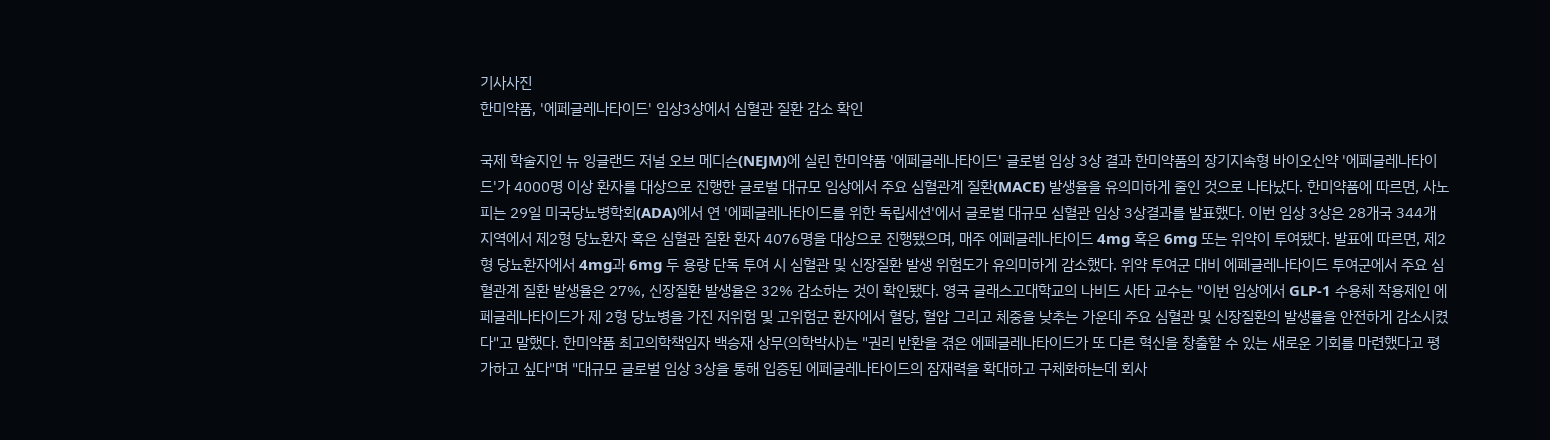기사사진
한미약품, '에페글레나타이드' 임상3상에서 심혈관 질환 감소 확인

국제 학술지인 뉴 잉글랜드 저널 오브 메디슨(NEJM)에 실린 한미약품 '에페글레나타이드' 글로벌 임상 3상 결과 한미약품의 장기지속형 바이오신약 '에페글레나타이드'가 4000명 이상 환자를 대상으로 진행한 글로벌 대규모 임상에서 주요 심혈관계 질환(MACE) 발생율을 유의미하게 줄인 것으로 나타났다. 한미약품에 따르면, 사노피는 29일 미국당뇨병학회(ADA)에서 연 '에페글레나타이드를 위한 독립세션'에서 글로벌 대규모 심혈관 임상 3상결과를 발표했다. 이번 임상 3상은 28개국 344개 지역에서 제2형 당뇨환자 혹은 심혈관 질환 환자 4076명을 대상으로 진행됐으며, 매주 에페글레나타이드 4mg 혹은 6mg 또는 위약이 투여됐다. 발표에 따르면, 제2형 당뇨환자에서 4mg과 6mg 두 용량 단독 투여 시 심혈관 및 신장질환 발생 위험도가 유의미하게 감소했다. 위약 투여군 대비 에페글레나타이드 투여군에서 주요 심혈관계 질환 발생율은 27%, 신장질환 발생율은 32% 감소하는 것이 확인됐다. 영국 글래스고대학교의 나비드 사타 교수는 "이번 임상에서 GLP-1 수용체 작용제인 에페글레나타이드가 제 2형 당뇨병을 가진 저위험 및 고위험군 환자에서 혈당, 혈압 그리고 체중을 낮추는 가운데 주요 심혈관 및 신장질환의 발생률을 안전하게 감소시켰다"고 말했다. 한미약품 최고의학책임자 백승재 상무(의학박사)는 "권리 반환을 겪은 에페글레나타이드가 또 다른 혁신을 창출할 수 있는 새로운 기회를 마련했다고 평가하고 싶다"며 "대규모 글로벌 임상 3상을 통해 입증된 에페글레나타이드의 잠재력을 확대하고 구체화하는데 회사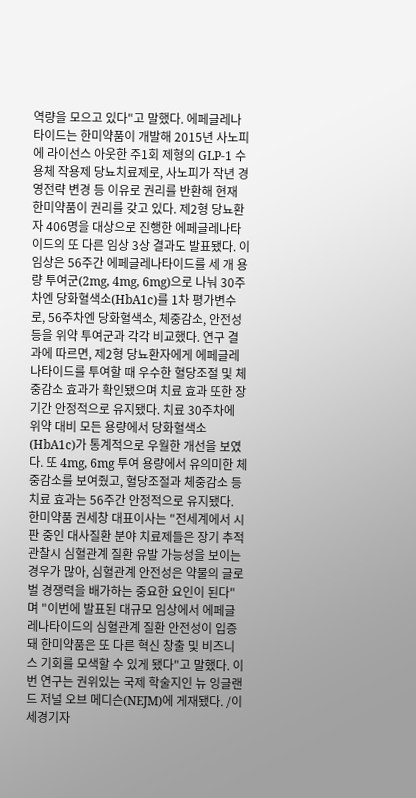역량을 모으고 있다"고 말했다. 에페글레나타이드는 한미약품이 개발해 2015년 사노피에 라이선스 아웃한 주1회 제형의 GLP-1 수용체 작용제 당뇨치료제로, 사노피가 작년 경영전략 변경 등 이유로 권리를 반환해 현재 한미약품이 권리를 갖고 있다. 제2형 당뇨환자 406명을 대상으로 진행한 에페글레나타이드의 또 다른 임상 3상 결과도 발표됐다. 이 임상은 56주간 에페글레나타이드를 세 개 용량 투여군(2mg, 4mg, 6mg)으로 나눠 30주차엔 당화혈색소(HbA1c)를 1차 평가변수로, 56주차엔 당화혈색소, 체중감소, 안전성 등을 위약 투여군과 각각 비교했다. 연구 결과에 따르면, 제2형 당뇨환자에게 에페글레나타이드를 투여할 때 우수한 혈당조절 및 체중감소 효과가 확인됐으며 치료 효과 또한 장기간 안정적으로 유지됐다. 치료 30주차에 위약 대비 모든 용량에서 당화혈색소(HbA1c)가 통계적으로 우월한 개선을 보였다. 또 4mg, 6mg 투여 용량에서 유의미한 체중감소를 보여줬고, 혈당조절과 체중감소 등 치료 효과는 56주간 안정적으로 유지됐다. 한미약품 권세창 대표이사는 "전세계에서 시판 중인 대사질환 분야 치료제들은 장기 추적 관찰시 심혈관계 질환 유발 가능성을 보이는 경우가 많아, 심혈관계 안전성은 약물의 글로벌 경쟁력을 배가하는 중요한 요인이 된다"며 "이번에 발표된 대규모 임상에서 에페글레나타이드의 심혈관계 질환 안전성이 입증돼 한미약품은 또 다른 혁신 창출 및 비즈니스 기회를 모색할 수 있게 됐다"고 말했다. 이번 연구는 권위있는 국제 학술지인 뉴 잉글랜드 저널 오브 메디슨(NEJM)에 게재됐다. /이세경기자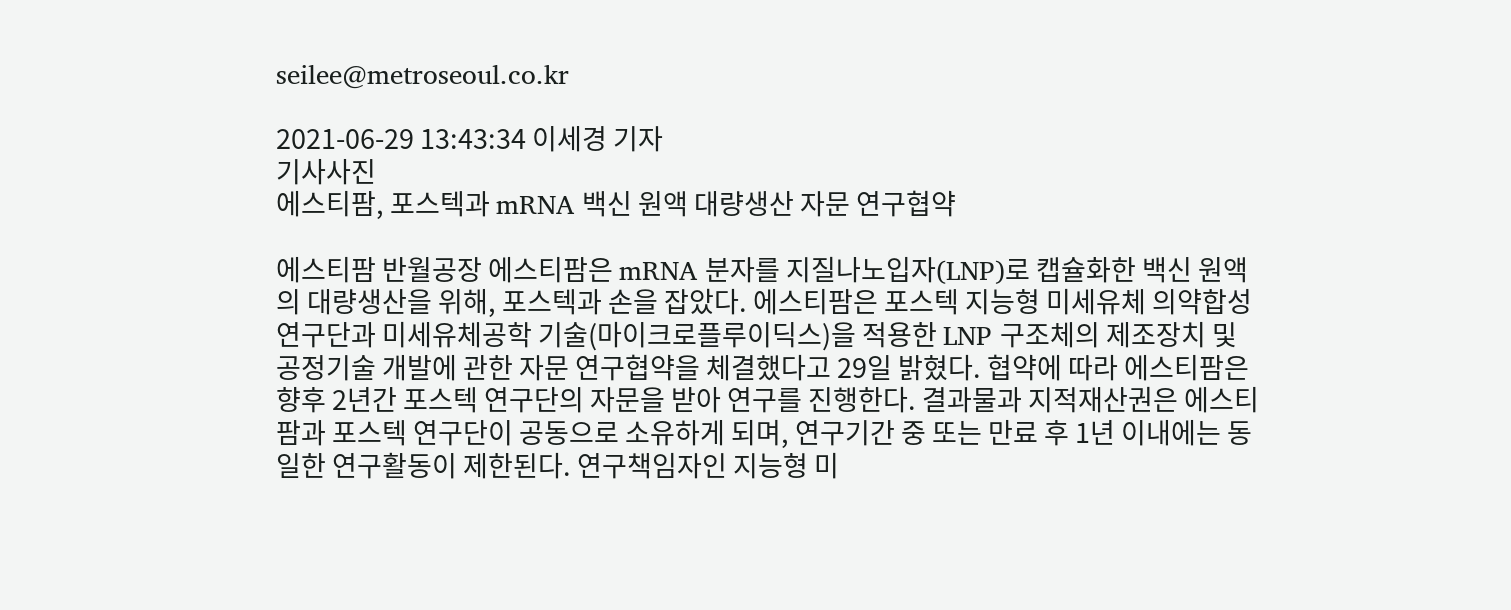seilee@metroseoul.co.kr

2021-06-29 13:43:34 이세경 기자
기사사진
에스티팜, 포스텍과 mRNA 백신 원액 대량생산 자문 연구협약

에스티팜 반월공장 에스티팜은 mRNA 분자를 지질나노입자(LNP)로 캡슐화한 백신 원액의 대량생산을 위해, 포스텍과 손을 잡았다. 에스티팜은 포스텍 지능형 미세유체 의약합성 연구단과 미세유체공학 기술(마이크로플루이딕스)을 적용한 LNP 구조체의 제조장치 및 공정기술 개발에 관한 자문 연구협약을 체결했다고 29일 밝혔다. 협약에 따라 에스티팜은 향후 2년간 포스텍 연구단의 자문을 받아 연구를 진행한다. 결과물과 지적재산권은 에스티팜과 포스텍 연구단이 공동으로 소유하게 되며, 연구기간 중 또는 만료 후 1년 이내에는 동일한 연구활동이 제한된다. 연구책임자인 지능형 미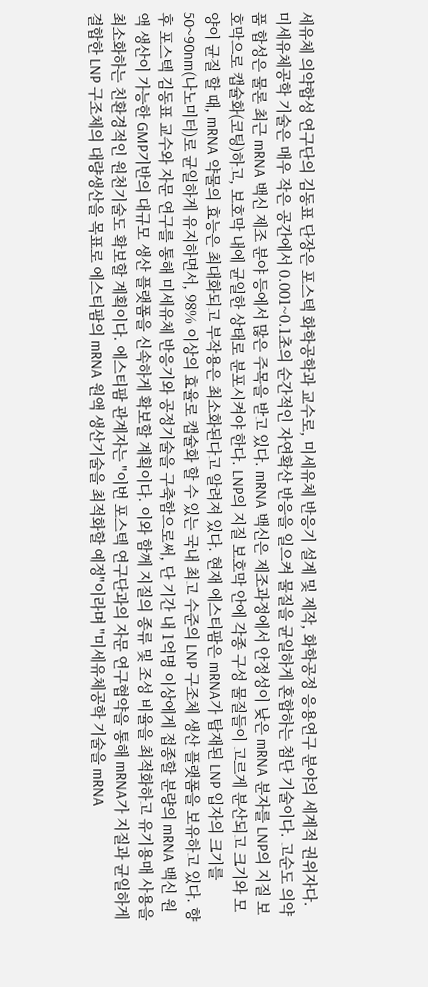세유체 의약합성 연구단의 김동표 단장은 포스텍 화학공학과 교수로, 미세유체 반응기 설계 및 제작, 화학공정 응용연구 분야의 세계적 권위자다. 미세유체공학 기술은 매우 작은 공간에서 0.001~0.1초의 순간적인 자연확산 반응을 일으켜 물질을 균일하게 혼합하는 첨단 기술이다. 고순도 의약품 합성은 물론 최근 mRNA 백신 제조 분야 등에서 많은 주목을 받고 있다. mRNA 백신은 제조과정에서 안정성이 낮은 mRNA 분자를 LNP의 지질 보호막으로 캡슐화(코팅)하고, 보호막 내에 균일한 상태로 분포시켜야 한다. LNP의 지질 보호막 안에 각종 구성 물질들이 고르게 분산되고 크기와 모양이 균질 할 때, mRNA 약물의 효능은 최대화되고 부작용은 최소화된다고 알려져 있다. 현재 에스티팜은 mRNA가 탑재된 LNP 입자의 크기를 50~90nm(나노미터)로 균일하게 유지하면서, 98% 이상의 효율로 캡슐화 할 수 있는 국내 최고 수준의 LNP 구조체 생산 플랫폼을 보유하고 있다. 향후 포스텍 김동표 교수와 자문 연구를 통해 미세유체 반응기와 공정기술을 구축함으로써, 단 기간 내 1억명 이상에게 접종할 분량의 mRNA 백신 원액 생산이 가능한 GMP기반의 대규모 생산 플랫폼을 신속하게 확보할 계획이다. 이와 함께 지질의 종류 및 조성 비율을 최적화하고 유기용매 사용을 최소화하는 친환경적인 원천기술도 확보할 계획이다. 에스티팜 관계자는 "이번 포스텍 연구단과의 자문 연구협약을 통해 mRNA가 지질과 균일하게 결합한 LNP 구조체의 대량생산을 목표로 에스티팜의 mRNA 원액 생산기술을 최적화할 예정"이라며 "미세유체공학 기술을 mRNA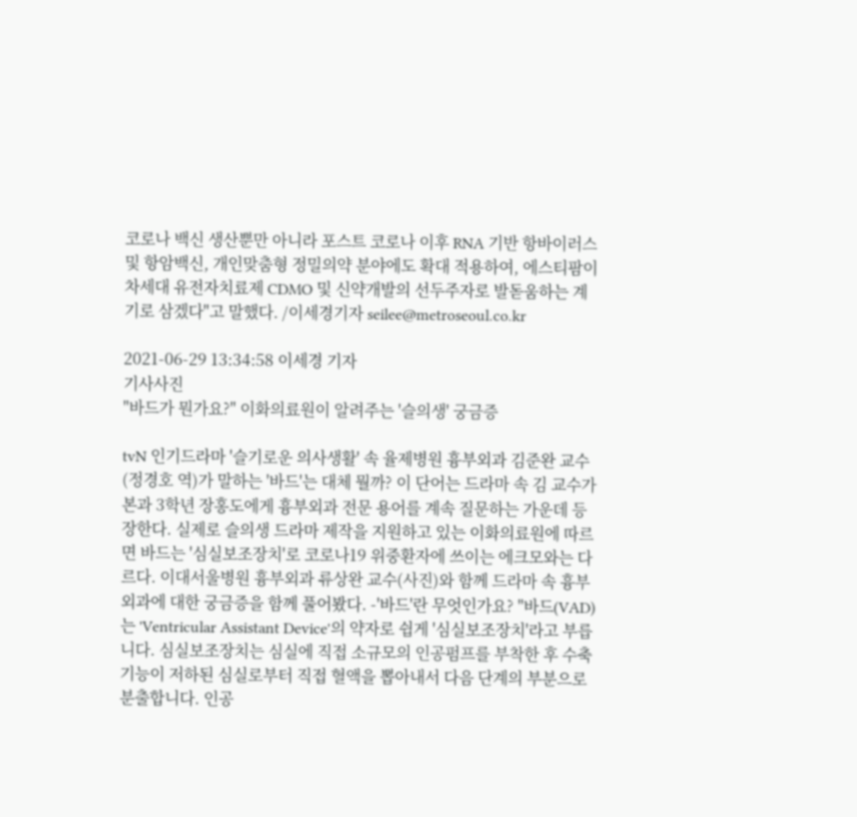코로나 백신 생산뿐만 아니라 포스트 코로나 이후 RNA 기반 항바이러스 및 항암백신, 개인맞춤형 정밀의약 분야에도 확대 적용하여, 에스티팜이 차세대 유전자치료제 CDMO 및 신약개발의 선두주자로 발돋움하는 계기로 삼겠다"고 말했다. /이세경기자 seilee@metroseoul.co.kr

2021-06-29 13:34:58 이세경 기자
기사사진
"바드가 뭔가요?" 이화의료원이 알려주는 '슬의생' 궁금증

tvN 인기드라마 '슬기로운 의사생활' 속 율제병원 흉부외과 김준완 교수(정경호 역)가 말하는 '바드'는 대체 뭘까? 이 단어는 드라마 속 김 교수가 본과 3학년 장홍도에게 흉부외과 전문 용어를 계속 질문하는 가운데 등장한다. 실제로 슬의생 드라마 제작을 지원하고 있는 이화의료원에 따르면 바드는 '심실보조장치'로 코로나19 위중환자에 쓰이는 에크모와는 다르다. 이대서울병원 흉부외과 류상완 교수(사진)와 함께 드라마 속 흉부외과에 대한 궁금증을 함께 풀어봤다. -'바드'란 무엇인가요? "바드(VAD)는 'Ventricular Assistant Device'의 약자로 쉽게 '심실보조장치'라고 부릅니다. 심실보조장치는 심실에 직접 소규모의 인공펌프를 부착한 후 수축기능이 저하된 심실로부터 직접 혈액을 뽑아내서 다음 단계의 부분으로 분출합니다. 인공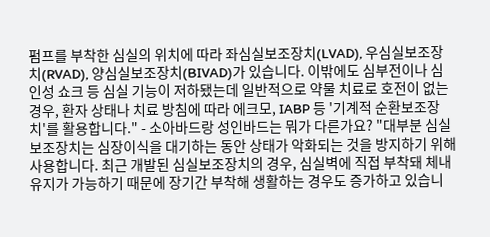펌프를 부착한 심실의 위치에 따라 좌심실보조장치(LVAD), 우심실보조장치(RVAD), 양심실보조장치(BIVAD)가 있습니다. 이밖에도 심부전이나 심인성 쇼크 등 심실 기능이 저하됐는데 일반적으로 약물 치료로 호전이 없는 경우, 환자 상태나 치료 방침에 따라 에크모, IABP 등 '기계적 순환보조장치'를 활용합니다." - 소아바드랑 성인바드는 뭐가 다른가요? "대부분 심실보조장치는 심장이식을 대기하는 동안 상태가 악화되는 것을 방지하기 위해 사용합니다. 최근 개발된 심실보조장치의 경우, 심실벽에 직접 부착돼 체내 유지가 가능하기 때문에 장기간 부착해 생활하는 경우도 증가하고 있습니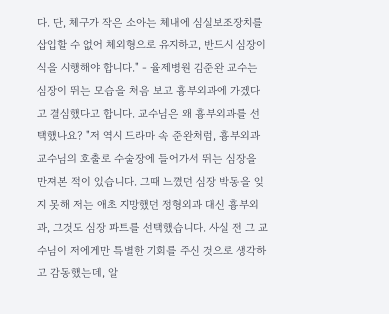다. 단, 체구가 작은 소아는 체내에 심실보조장치를 삽입할 수 없어 체외형으로 유지하고, 반드시 심장이식을 시행해야 합니다." - 율제병원 김준완 교수는 심장이 뛰는 모습을 처음 보고 흉부외과에 가겠다고 결심했다고 합니다. 교수님은 왜 흉부외과를 선택했나요? "저 역시 드라마 속 준완처럼, 흉부외과 교수님의 호출로 수술장에 들어가서 뛰는 심장을 만져본 적이 있습니다. 그때 느꼈던 심장 박동을 잊지 못해 저는 애초 지망했던 정형외과 대신 흉부외과, 그것도 심장 파트를 선택했습니다. 사실 전 그 교수님이 저에게만 특별한 기회를 주신 것으로 생각하고 감동했는데, 알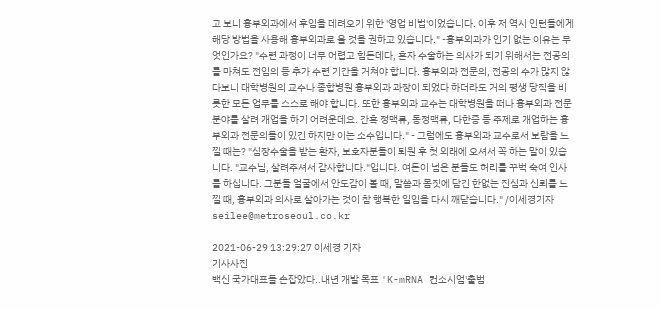고 보니 흉부외과에서 후임을 데려오기 위한 '영업 비법'이었습니다. 이후 저 역시 인턴들에게 해당 방법을 사용해 흉부외과로 올 것을 권하고 있습니다." -흉부외과가 인기 없는 이유는 무엇인가요? "수련 과정이 너무 어렵고 힘든데다, 혼자 수술하는 의사가 되기 위해서는 전공의를 마쳐도 전임의 등 추가 수련 기간을 거쳐야 합니다. 흉부외과 전문의, 전공의 수가 많지 않다보니 대학병원의 교수나 종합병원 흉부외과 과장이 되었다 하더라도 거의 평생 당직을 비롯한 모든 업무를 스스로 해야 합니다. 또한 흉부외과 교수는 대학병원을 떠나 흉부외과 전문 분야를 살려 개업을 하기 어려운데요. 간혹 정맥류, 동정맥류, 다한증 등 주제로 개업하는 흉부외과 전문의들이 있긴 하지만 이는 소수입니다." - 그럼에도 흉부외과 교수로서 보람을 느낄 때는? "심장수술을 받는 환자, 보호자분들이 퇴원 후 첫 외래에 오셔서 꼭 하는 말이 있습니다. "교수님, 살려주셔서 감사합니다."입니다. 여든이 넘은 분들도 허리를 꾸벅 숙여 인사를 하십니다. 그분들 얼굴에서 안도감이 볼 때, 말씀과 몸짓에 담긴 한없는 진심과 신뢰를 느낄 때, 흉부외과 의사로 살아가는 것이 참 행복한 일임을 다시 깨닫습니다." /이세경기자 seilee@metroseoul.co.kr

2021-06-29 13:29:27 이세경 기자
기사사진
백신 국가대표들 손잡았다..내년 개발 목표 'K-mRNA 컨소시엄'출범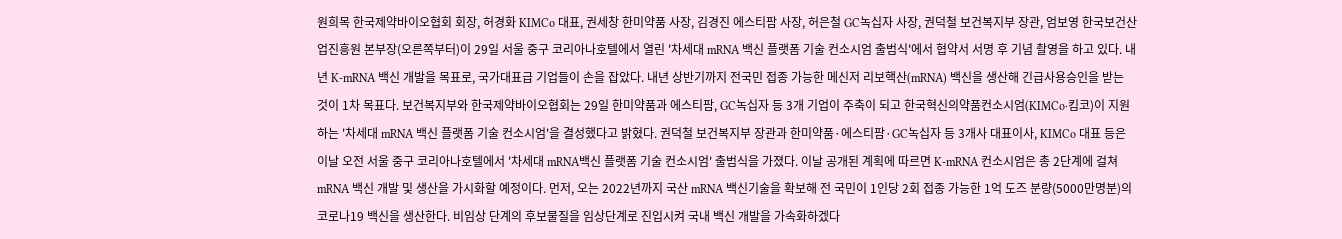원희목 한국제약바이오협회 회장, 허경화 KIMCo 대표, 권세창 한미약품 사장, 김경진 에스티팜 사장, 허은철 GC녹십자 사장, 권덕철 보건복지부 장관, 엄보영 한국보건산업진흥원 본부장(오른쪽부터)이 29일 서울 중구 코리아나호텔에서 열린 '차세대 mRNA 백신 플랫폼 기술 컨소시엄 출범식'에서 협약서 서명 후 기념 촬영을 하고 있다. 내년 K-mRNA 백신 개발을 목표로, 국가대표급 기업들이 손을 잡았다. 내년 상반기까지 전국민 접종 가능한 메신저 리보핵산(mRNA) 백신을 생산해 긴급사용승인을 받는 것이 1차 목표다. 보건복지부와 한국제약바이오협회는 29일 한미약품과 에스티팜, GC녹십자 등 3개 기업이 주축이 되고 한국혁신의약품컨소시엄(KIMCo·킴코)이 지원하는 '차세대 mRNA 백신 플랫폼 기술 컨소시엄'을 결성했다고 밝혔다. 권덕철 보건복지부 장관과 한미약품·에스티팜·GC녹십자 등 3개사 대표이사, KIMCo 대표 등은 이날 오전 서울 중구 코리아나호텔에서 '차세대 mRNA백신 플랫폼 기술 컨소시엄' 출범식을 가졌다. 이날 공개된 계획에 따르면 K-mRNA 컨소시엄은 총 2단계에 걸쳐 mRNA 백신 개발 및 생산을 가시화할 예정이다. 먼저, 오는 2022년까지 국산 mRNA 백신기술을 확보해 전 국민이 1인당 2회 접종 가능한 1억 도즈 분량(5000만명분)의 코로나19 백신을 생산한다. 비임상 단계의 후보물질을 임상단계로 진입시켜 국내 백신 개발을 가속화하겠다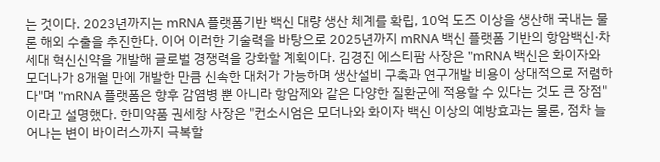는 것이다. 2023년까지는 mRNA 플랫폼기반 백신 대량 생산 체계를 확립, 10억 도즈 이상을 생산해 국내는 물론 해외 수출을 추진한다. 이어 이러한 기술력을 바탕으로 2025년까지 mRNA 백신 플랫폼 기반의 항암백신·차세대 혁신신약을 개발해 글로벌 경쟁력을 강화할 계획이다. 김경진 에스티팜 사장은 "mRNA 백신은 화이자와 모더나가 8개월 만에 개발한 만큼 신속한 대처가 가능하며 생산설비 구축과 연구개발 비용이 상대적으로 저렴하다"며 "mRNA 플랫폼은 향후 감염병 뿐 아니라 항암제와 같은 다양한 질환군에 적용할 수 있다는 것도 큰 장점"이라고 설명했다. 한미약품 권세창 사장은 "컨소시엄은 모더나와 화이자 백신 이상의 예방효과는 물론, 점차 늘어나는 변이 바이러스까지 극복할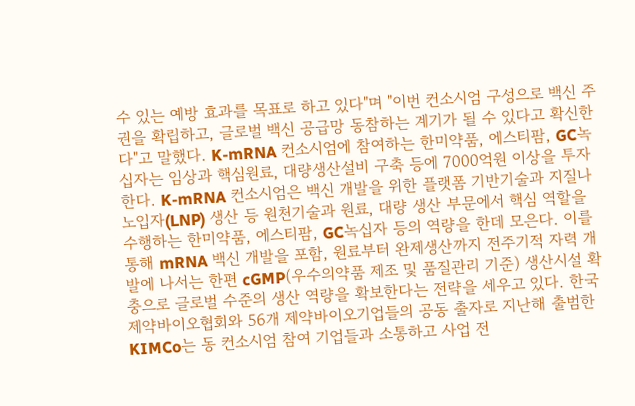수 있는 예방 효과를 목표로 하고 있다"며 "이번 컨소시엄 구성으로 백신 주권을 확립하고, 글로벌 백신 공급망 동참하는 계기가 될 수 있다고 확신한다"고 말했다. K-mRNA 컨소시엄에 참여하는 한미약품, 에스티팜, GC녹십자는 임상과 핵심원료, 대량생산설비 구축 등에 7000억원 이상을 투자한다. K-mRNA 컨소시엄은 백신 개발을 위한 플랫폼 기반기술과 지질나노입자(LNP) 생산 등 원천기술과 원료, 대량 생산 부문에서 핵심 역할을 수행하는 한미약품, 에스티팜, GC녹십자 등의 역량을 한데 모은다. 이를 통해 mRNA 백신 개발을 포함, 원료부터 완제생산까지 전주기적 자력 개발에 나서는 한편 cGMP(우수의약품 제조 및 품질관리 기준) 생산시설 확충으로 글로벌 수준의 생산 역량을 확보한다는 전략을 세우고 있다. 한국제약바이오협회와 56개 제약바이오기업들의 공동 출자로 지난해 출범한 KIMCo는 동 컨소시엄 참여 기업들과 소통하고 사업 전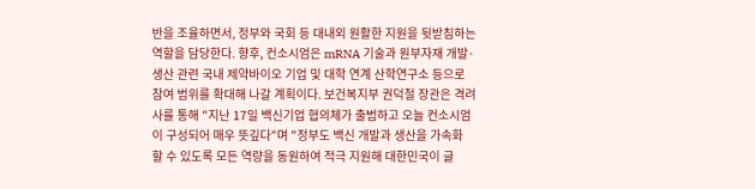반을 조율하면서, 정부와 국회 등 대내외 원활한 지원을 뒷받침하는 역할을 담당한다. 향후, 컨소시엄은 mRNA 기술과 원부자재 개발·생산 관련 국내 제약바이오 기업 및 대학 연계 산학연구소 등으로 참여 범위를 확대해 나갈 계획이다. 보건복지부 권덕철 장관은 격려사를 통해 "지난 17일 백신기업 협의체가 출범하고 오늘 컨소시엄이 구성되어 매우 뜻깊다"며 "정부도 백신 개발과 생산을 가속화 할 수 있도록 모든 역량을 동원하여 적극 지원해 대한민국이 글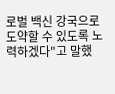로벌 백신 강국으로 도약할 수 있도록 노력하겠다"고 말했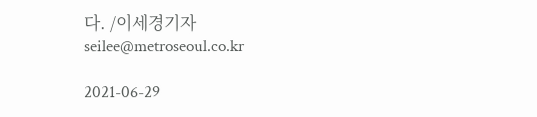다. /이세경기자 seilee@metroseoul.co.kr

2021-06-29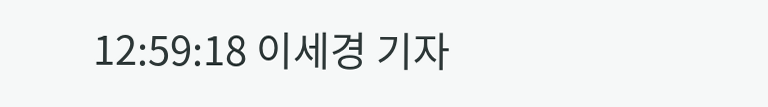12:59:18 이세경 기자